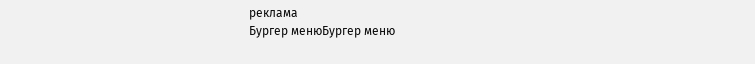реклама
Бургер менюБургер меню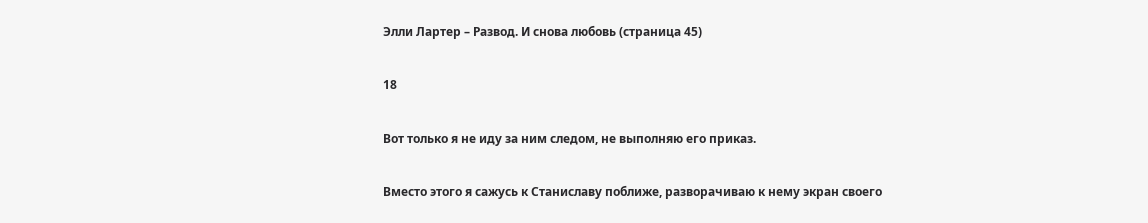Элли Лартер – Развод. И снова любовь (страница 45)

18

Вот только я не иду за ним следом, не выполняю его приказ.

Вместо этого я сажусь к Станиславу поближе, разворачиваю к нему экран своего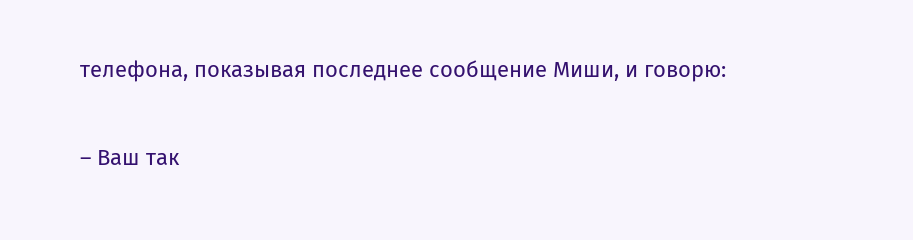телефона, показывая последнее сообщение Миши, и говорю:

– Ваш так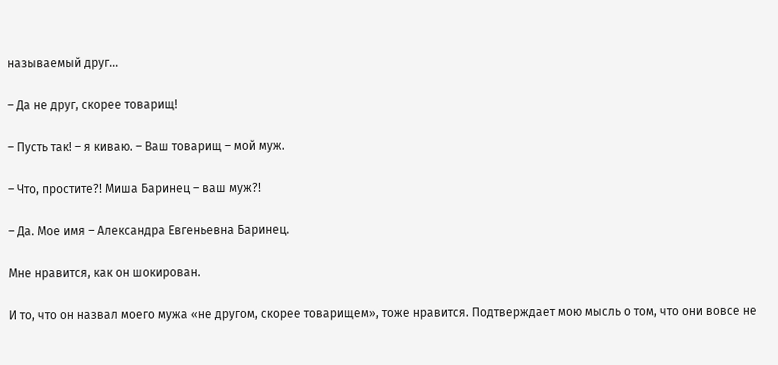называемый друг...

– Да не друг, скорее товарищ!

– Пусть так! – я киваю. – Ваш товарищ – мой муж.

– Что, простите?! Миша Баринец – ваш муж?!

– Да. Мое имя – Александра Евгеньевна Баринец.

Мне нравится, как он шокирован.

И то, что он назвал моего мужа «не другом, скорее товарищем», тоже нравится. Подтверждает мою мысль о том, что они вовсе не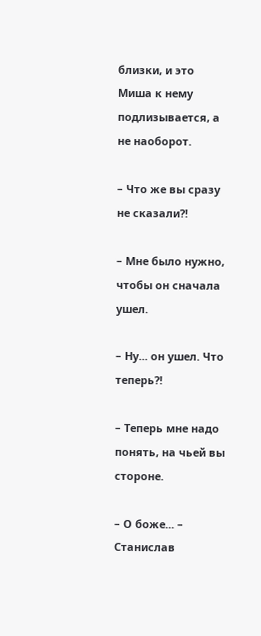близки, и это Миша к нему подлизывается, а не наоборот.

– Что же вы сразу не сказали?!

– Мне было нужно, чтобы он сначала ушел.

– Ну... он ушел. Что теперь?!

– Теперь мне надо понять, на чьей вы стороне.

– О боже... – Станислав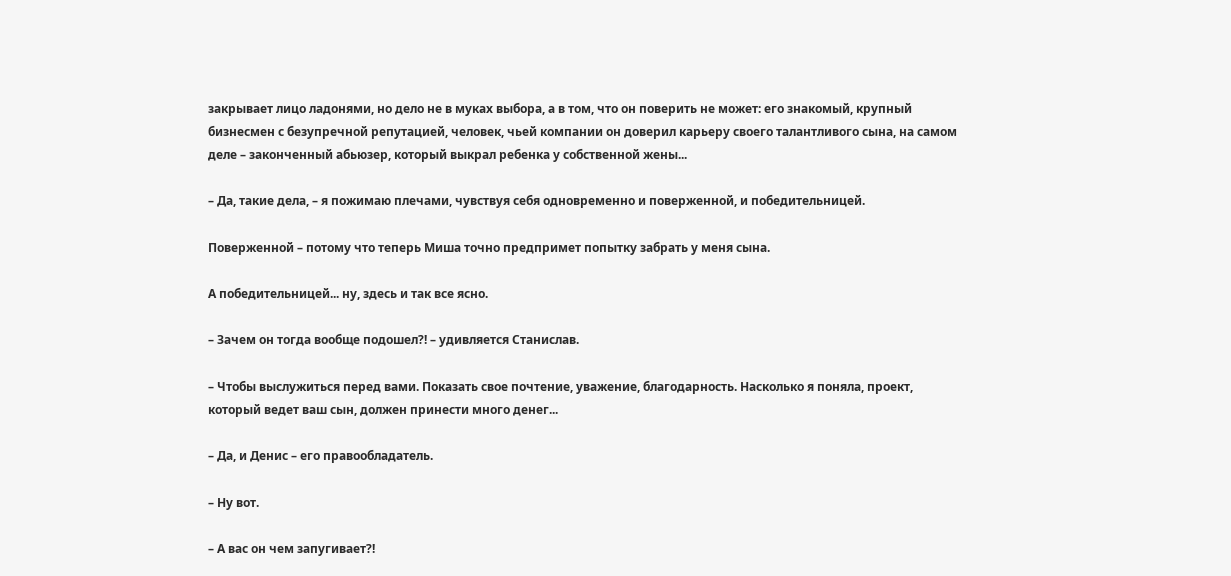закрывает лицо ладонями, но дело не в муках выбора, а в том, что он поверить не может: его знакомый, крупный бизнесмен с безупречной репутацией, человек, чьей компании он доверил карьеру своего талантливого сына, на самом деле – законченный абьюзер, который выкрал ребенка у собственной жены...

– Да, такие дела, – я пожимаю плечами, чувствуя себя одновременно и поверженной, и победительницей.

Поверженной – потому что теперь Миша точно предпримет попытку забрать у меня сына.

А победительницей... ну, здесь и так все ясно.

– Зачем он тогда вообще подошел?! – удивляется Станислав.

– Чтобы выслужиться перед вами. Показать свое почтение, уважение, благодарность. Насколько я поняла, проект, который ведет ваш сын, должен принести много денег...

– Да, и Денис – его правообладатель.

– Ну вот.

– А вас он чем запугивает?!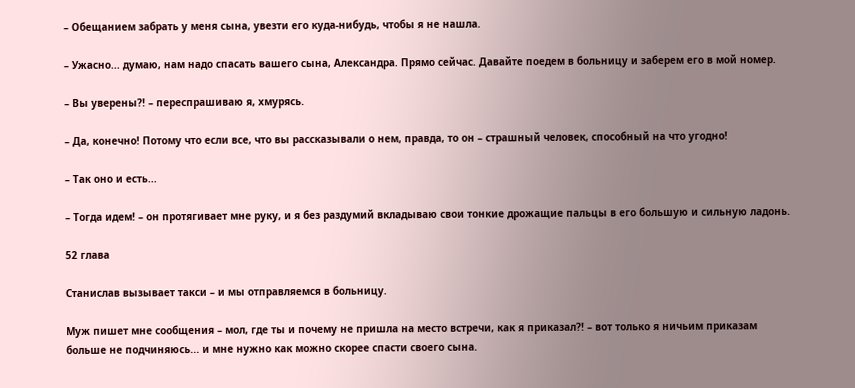– Обещанием забрать у меня сына, увезти его куда-нибудь, чтобы я не нашла.

– Ужасно... думаю, нам надо спасать вашего сына, Александра. Прямо сейчас. Давайте поедем в больницу и заберем его в мой номер.

– Вы уверены?! – переспрашиваю я, хмурясь.

– Да, конечно! Потому что если все, что вы рассказывали о нем, правда, то он – страшный человек, способный на что угодно!

– Так оно и есть...

– Тогда идем! – он протягивает мне руку, и я без раздумий вкладываю свои тонкие дрожащие пальцы в его большую и сильную ладонь.

52 глава

Станислав вызывает такси – и мы отправляемся в больницу.

Муж пишет мне сообщения – мол, где ты и почему не пришла на место встречи, как я приказал?! – вот только я ничьим приказам больше не подчиняюсь... и мне нужно как можно скорее спасти своего сына.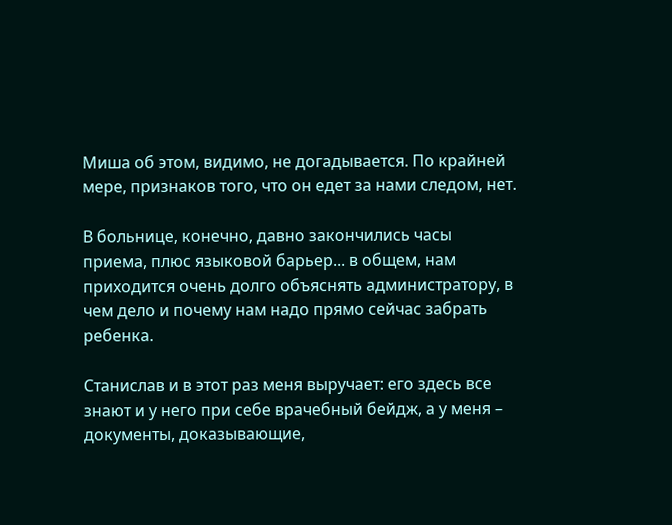Миша об этом, видимо, не догадывается. По крайней мере, признаков того, что он едет за нами следом, нет.

В больнице, конечно, давно закончились часы приема, плюс языковой барьер... в общем, нам приходится очень долго объяснять администратору, в чем дело и почему нам надо прямо сейчас забрать ребенка.

Станислав и в этот раз меня выручает: его здесь все знают и у него при себе врачебный бейдж, а у меня – документы, доказывающие,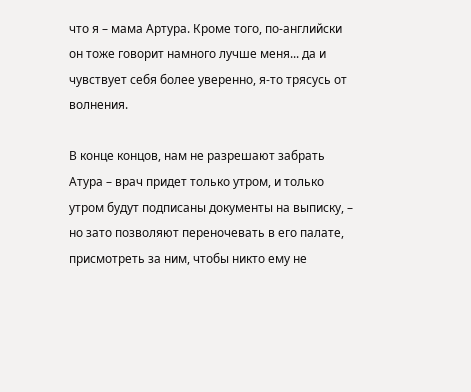что я – мама Артура. Кроме того, по-английски он тоже говорит намного лучше меня... да и чувствует себя более уверенно, я-то трясусь от волнения.

В конце концов, нам не разрешают забрать Атура – врач придет только утром, и только утром будут подписаны документы на выписку, – но зато позволяют переночевать в его палате, присмотреть за ним, чтобы никто ему не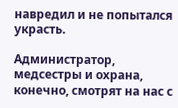навредил и не попытался украсть.

Администратор, медсестры и охрана, конечно, смотрят на нас с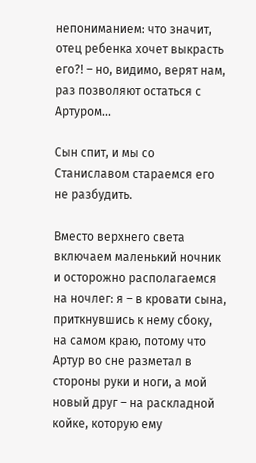непониманием: что значит, отец ребенка хочет выкрасть его?! – но, видимо, верят нам, раз позволяют остаться с Артуром...

Сын спит, и мы со Станиславом стараемся его не разбудить.

Вместо верхнего света включаем маленький ночник и осторожно располагаемся на ночлег: я – в кровати сына, приткнувшись к нему сбоку, на самом краю, потому что Артур во сне разметал в стороны руки и ноги, а мой новый друг – на раскладной койке, которую ему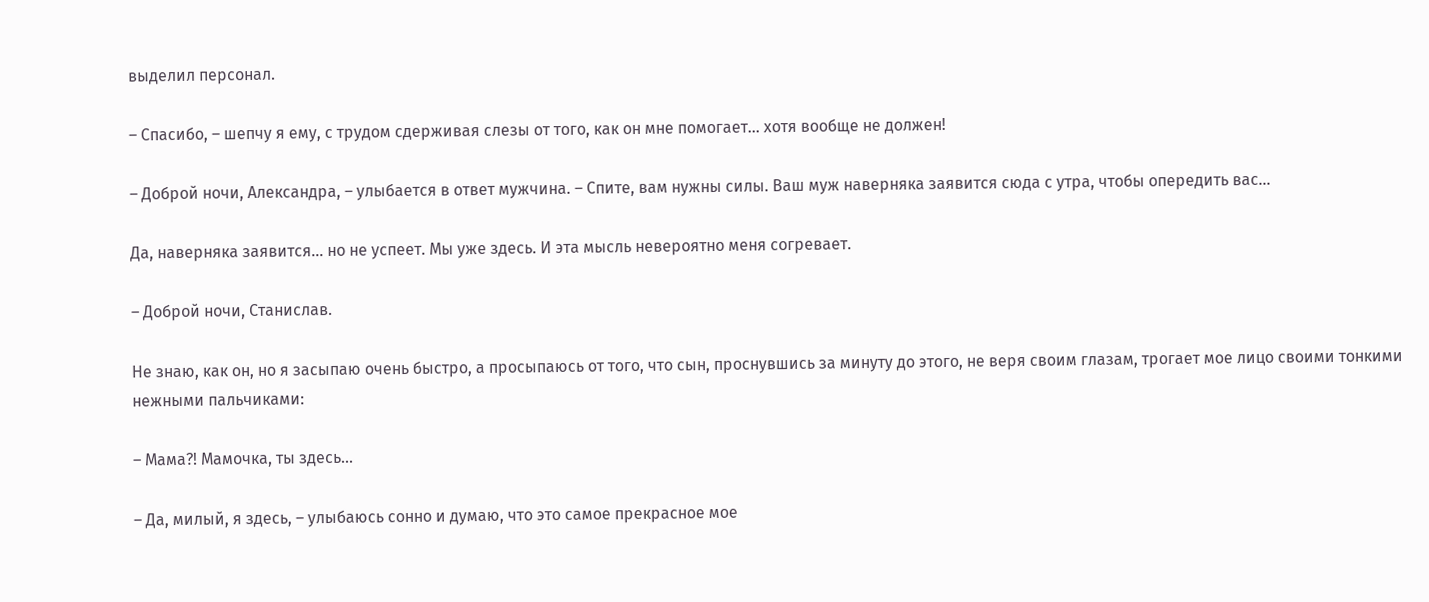выделил персонал.

– Спасибо, – шепчу я ему, с трудом сдерживая слезы от того, как он мне помогает... хотя вообще не должен!

– Доброй ночи, Александра, – улыбается в ответ мужчина. – Спите, вам нужны силы. Ваш муж наверняка заявится сюда с утра, чтобы опередить вас...

Да, наверняка заявится... но не успеет. Мы уже здесь. И эта мысль невероятно меня согревает.

– Доброй ночи, Станислав.

Не знаю, как он, но я засыпаю очень быстро, а просыпаюсь от того, что сын, проснувшись за минуту до этого, не веря своим глазам, трогает мое лицо своими тонкими нежными пальчиками:

– Мама?! Мамочка, ты здесь...

– Да, милый, я здесь, – улыбаюсь сонно и думаю, что это самое прекрасное мое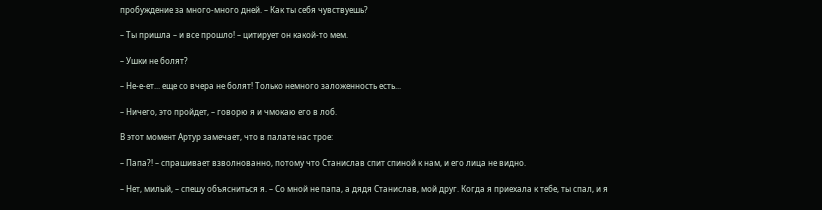пробуждение за много-много дней. – Как ты себя чувствуешь?

– Ты пришла – и все прошло! – цитирует он какой-то мем.

– Ушки не болят?

– Не-е-ет... еще со вчера не болят! Только немного заложенность есть...

– Ничего, это пройдет, – говорю я и чмокаю его в лоб.

В этот момент Артур замечает, что в палате нас трое:

– Папа?! – спрашивает взволнованно, потому что Станислав спит спиной к нам, и его лица не видно.

– Нет, милый, – спешу объясниться я. – Со мной не папа, а дядя Станислав, мой друг. Когда я приехала к тебе, ты спал, и я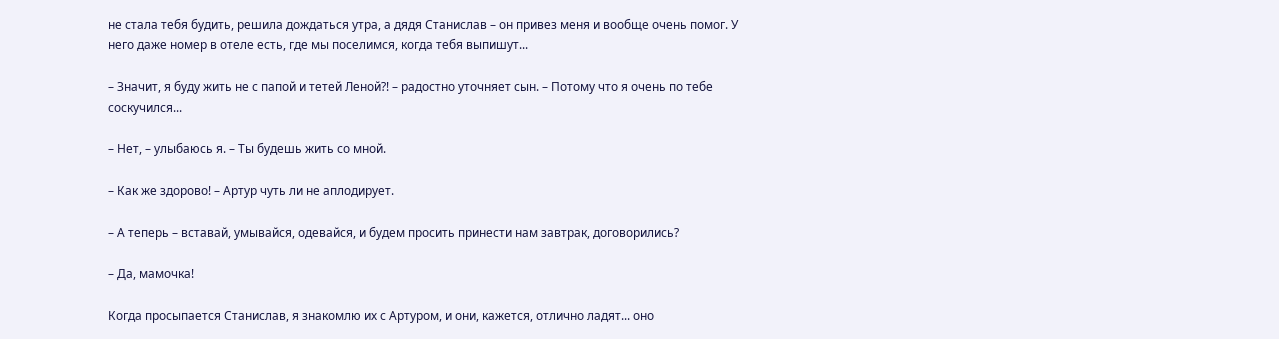не стала тебя будить, решила дождаться утра, а дядя Станислав – он привез меня и вообще очень помог. У него даже номер в отеле есть, где мы поселимся, когда тебя выпишут...

– Значит, я буду жить не с папой и тетей Леной?! – радостно уточняет сын. – Потому что я очень по тебе соскучился...

– Нет, – улыбаюсь я. – Ты будешь жить со мной.

– Как же здорово! – Артур чуть ли не аплодирует.

– А теперь – вставай, умывайся, одевайся, и будем просить принести нам завтрак, договорились?

– Да, мамочка!

Когда просыпается Станислав, я знакомлю их с Артуром, и они, кажется, отлично ладят... оно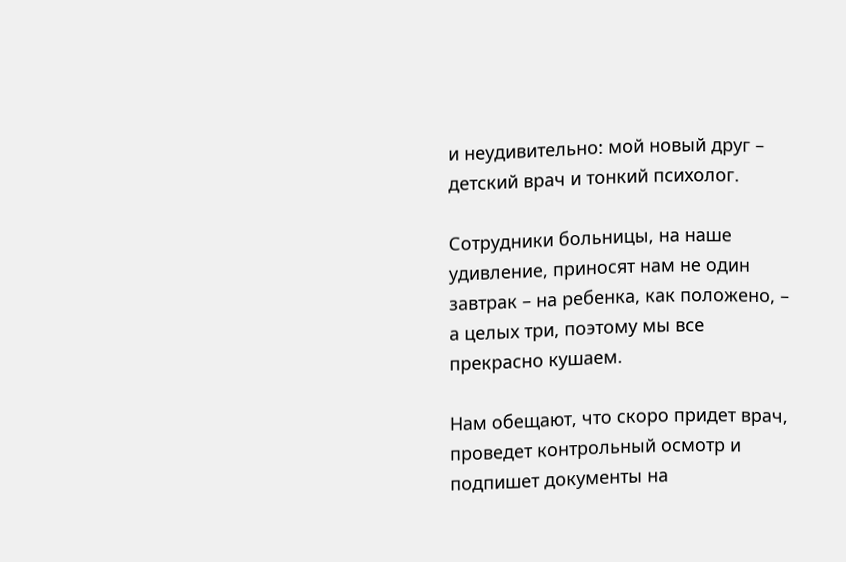и неудивительно: мой новый друг – детский врач и тонкий психолог.

Сотрудники больницы, на наше удивление, приносят нам не один завтрак – на ребенка, как положено, – а целых три, поэтому мы все прекрасно кушаем.

Нам обещают, что скоро придет врач, проведет контрольный осмотр и подпишет документы на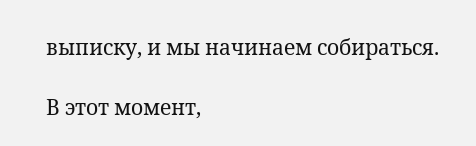выписку, и мы начинаем собираться.

В этот момент,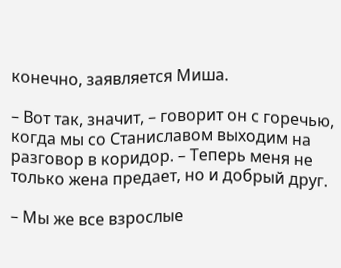конечно, заявляется Миша.

– Вот так, значит, – говорит он с горечью, когда мы со Станиславом выходим на разговор в коридор. – Теперь меня не только жена предает, но и добрый друг.

– Мы же все взрослые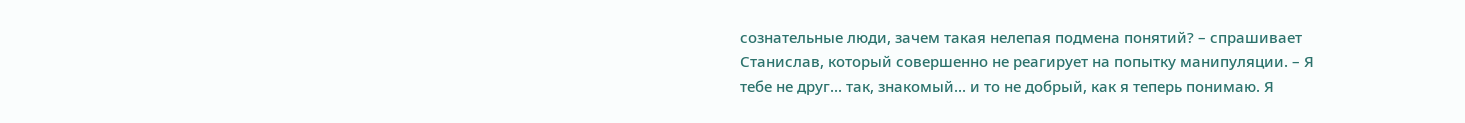сознательные люди, зачем такая нелепая подмена понятий? – спрашивает Станислав, который совершенно не реагирует на попытку манипуляции. – Я тебе не друг... так, знакомый... и то не добрый, как я теперь понимаю. Я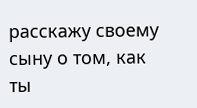расскажу своему сыну о том, как ты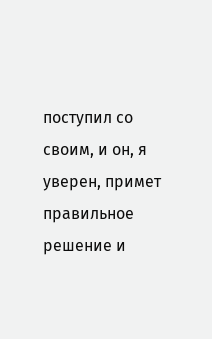поступил со своим, и он, я уверен, примет правильное решение и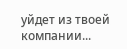уйдет из твоей компании...